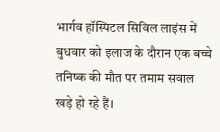भार्गव हॉस्पिटल सिविल लाइंस में बुधवार को इलाज के दौरान एक बच्चे तनिष्क की मौत पर तमाम सवाल खड़े हो रहे हैं।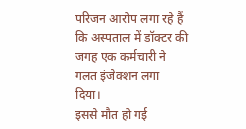परिजन आरोप लगा रहे हैं कि अस्पताल में डॉक्टर की जगह एक कर्मचारी ने गलत इंजेक्शन लगा दिया।
इससे मौत हो गई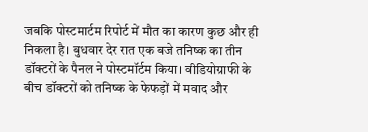जबकि पोस्टमार्टम रिपोर्ट में मौत का कारण कुछ और ही निकला है। बुधवार देर रात एक बजे तनिष्क का तीन डॉक्टरों के पैनल ने पोस्टमॉर्टम किया। वीडियोग्राफी के बीच डॉक्टरों को तनिष्क के फेफड़ों में मवाद और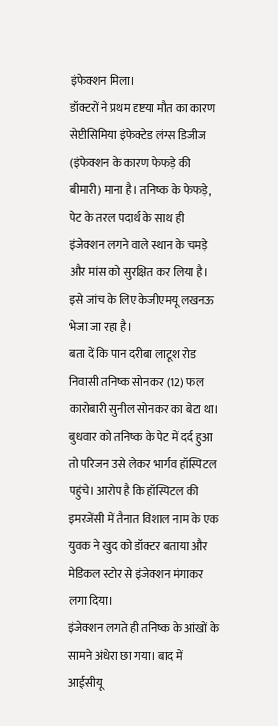इंफेक्शन मिला।
डॉक्टरों ने प्रथम दृष्टया मौत का कारण सेप्टीसिमिया इंफेक्टेड लंग्स डिजीज (इंफेक्शन के कारण फेफड़े की बीमारी) माना है। तनिष्क के फेफड़े, पेट के तरल पदार्थ के साथ ही इंजेक्शन लगने वाले स्थान के चमड़े और मांस को सुरक्षित कर लिया है। इसे जांच के लिए केजीएमयू लखनऊ भेजा जा रहा है।
बता दें कि पान दरीबा लाटूश रोड निवासी तनिष्क सोनकर (12) फल कारोबारी सुनील सोनकर का बेटा था। बुधवार को तनिष्क के पेट में दर्द हुआ तो परिजन उसे लेकर भार्गव हॉस्पिटल पहुंचे। आरोप है कि हॉस्पिटल की इमरजेंसी में तैनात विशाल नाम के एक युवक ने खुद को डॉक्टर बताया और मेडिकल स्टोर से इंजेक्शन मंगाकर लगा दिया।
इंजेक्शन लगते ही तनिष्क के आंखों के सामने अंधेरा छा गया। बाद में आईसीयू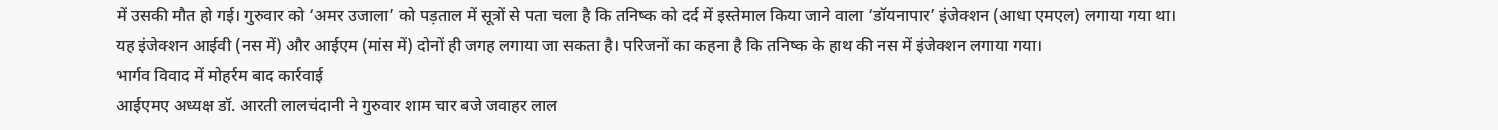में उसकी मौत हो गई। गुरुवार को ‘अमर उजाला’ को पड़ताल में सूत्रों से पता चला है कि तनिष्क को दर्द में इस्तेमाल किया जाने वाला ‘डॉयनापार’ इंजेक्शन (आधा एमएल) लगाया गया था।
यह इंजेक्शन आईवी (नस में) और आईएम (मांस में) दोनों ही जगह लगाया जा सकता है। परिजनों का कहना है कि तनिष्क के हाथ की नस में इंजेक्शन लगाया गया।
भार्गव विवाद में मोहर्रम बाद कार्रवाई
आईएमए अध्यक्ष डॉ. आरती लालचंदानी ने गुरुवार शाम चार बजे जवाहर लाल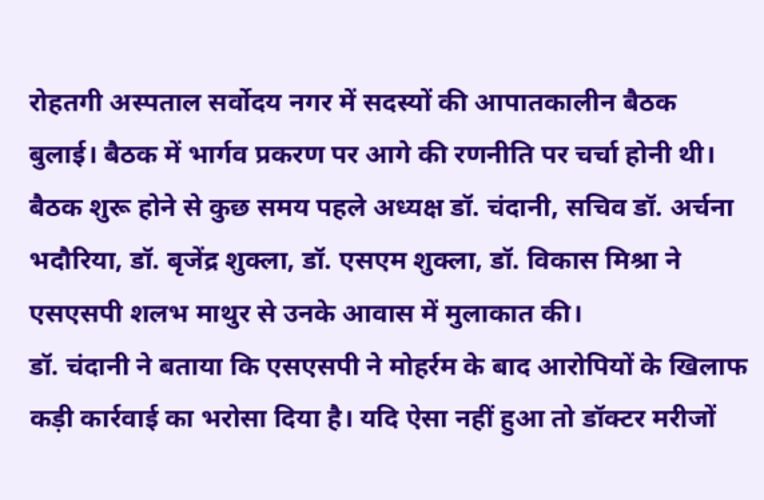रोहतगी अस्पताल सर्वोदय नगर में सदस्यों की आपातकालीन बैठक बुलाई। बैठक में भार्गव प्रकरण पर आगे की रणनीति पर चर्चा होनी थी।
बैठक शुरू होने से कुछ समय पहले अध्यक्ष डॉ. चंदानी, सचिव डॉ. अर्चना भदौरिया, डॉ. बृजेंद्र शुक्ला, डॉ. एसएम शुक्ला, डॉ. विकास मिश्रा ने एसएसपी शलभ माथुर से उनके आवास में मुलाकात की।
डॉ. चंदानी ने बताया कि एसएसपी ने मोहर्रम के बाद आरोपियों के खिलाफ कड़ी कार्रवाई का भरोसा दिया है। यदि ऐसा नहीं हुआ तो डॉक्टर मरीजों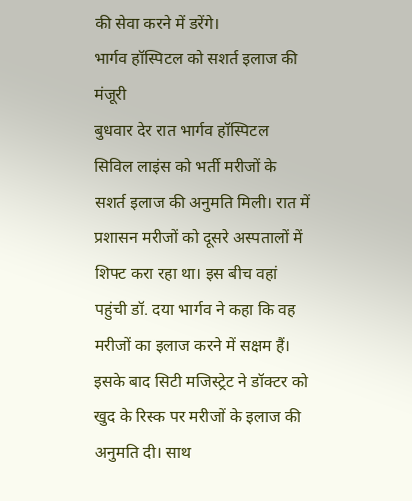की सेवा करने में डरेंगे।
भार्गव हॉस्पिटल को सशर्त इलाज की मंजूरी
बुधवार देर रात भार्गव हॉस्पिटल सिविल लाइंस को भर्ती मरीजों के सशर्त इलाज की अनुमति मिली। रात में प्रशासन मरीजों को दूसरे अस्पतालों में शिफ्ट करा रहा था। इस बीच वहां पहुंची डॉ. दया भार्गव ने कहा कि वह मरीजों का इलाज करने में सक्षम हैं।
इसके बाद सिटी मजिस्ट्रेट ने डॉक्टर को खुद के रिस्क पर मरीजों के इलाज की अनुमति दी। साथ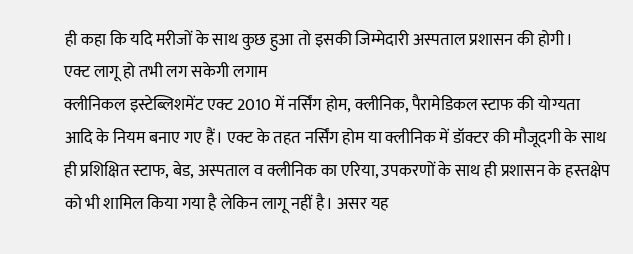ही कहा कि यदि मरीजों के साथ कुछ हुआ तो इसकी जिम्मेदारी अस्पताल प्रशासन की होगी।
एक्ट लागू हो तभी लग सकेगी लगाम
क्लीनिकल इस्टेब्लिशमेंट एक्ट 2010 में नर्सिंग होम, क्लीनिक, पैरामेडिकल स्टाफ की योग्यता आदि के नियम बनाए गए हैं। एक्ट के तहत नर्सिंग होम या क्लीनिक में डॉक्टर की मौजूदगी के साथ ही प्रशिक्षित स्टाफ, बेड, अस्पताल व क्लीनिक का एरिया, उपकरणों के साथ ही प्रशासन के हस्तक्षेप को भी शामिल किया गया है लेकिन लागू नहीं है। असर यह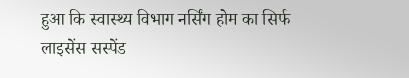हुआ कि स्वास्थ्य विभाग नर्सिंग होम का सिर्फ लाइसेंस सस्पेंड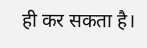ही कर सकता है।